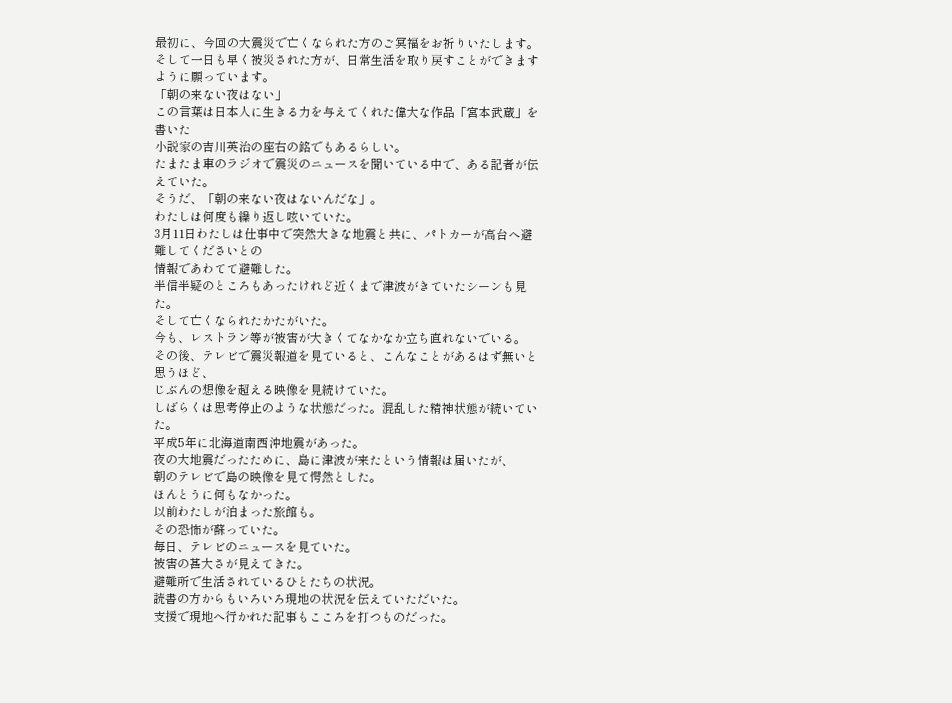最初に、今回の大震災で亡くなられた方のご冥福をお祈りいたします。
そして一日も早く被災された方が、日常生活を取り戻すことができますように願っています。
「朝の来ない夜はない」
この言葉は日本人に生きる力を与えてくれた偉大な作品「宮本武蔵」を書いた
小説家の吉川英治の座右の銘でもあるらしい。
たまたま車のラジオで震災のニュースを聞いている中で、ある記者が伝えていた。
そうだ、「朝の来ない夜はないんだな」。
わたしは何度も繰り返し呟いていた。
3月11日わたしは仕事中で突然大きな地震と共に、パトカーが高台へ避難してくださいとの
情報であわてて避難した。
半信半疑のところもあったけれど近くまで津波がきていたシーンも見た。
そして亡くなられたかたがいた。
今も、レストラン等が被害が大きくてなかなか立ち直れないでいる。
その後、テレビで震災報道を見ていると、こんなことがあるはず無いと思うほど、
じぶんの想像を超える映像を見続けていた。
しばらくは思考停止のような状態だった。混乱した精神状態が続いていた。
平成5年に北海道南西沖地震があった。
夜の大地震だったために、島に津波が来たという情報は届いたが、
朝のテレビで島の映像を見て愕然とした。
ほんとうに何もなかった。
以前わたしが泊まった旅館も。
その恐怖が蘇っていた。
毎日、テレビのニュースを見ていた。
被害の甚大さが見えてきた。
避難所で生活されているひとたちの状況。
読書の方からもいろいろ現地の状況を伝えていただいた。
支援で現地へ行かれた記事もこころを打つものだった。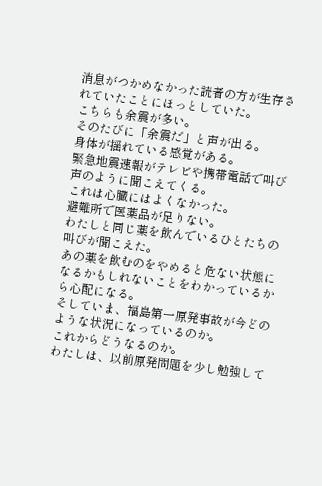消息がつかめなかった読者の方が生存されていたことにほっとしていた。
こちらも余震が多い。
そのたびに「余震だ」と声が出る。
身体が揺れている感覚がある。
緊急地震速報がテレビや携帯電話で叫び声のように聞こえてくる。
これは心臓にはよくなかった。
避難所で医薬品が足りない。
わたしと同じ薬を飲んでいるひとたちの叫びが聞こえた。
あの薬を飲むのをやめると危ない状態になるかもしれないことをわかっているから心配になる。
そしていま、福島第一原発事故が今どのような状況になっているのか。
これからどうなるのか。
わたしは、以前原発問題を少し勉強して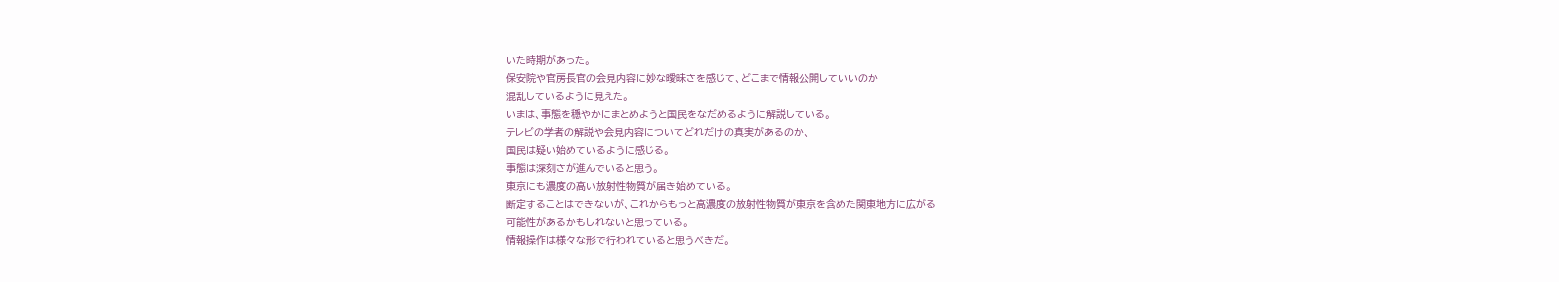いた時期があった。
保安院や官房長官の会見内容に妙な曖昧さを感じて、どこまで情報公開していいのか
混乱しているように見えた。
いまは、事態を穏やかにまとめようと国民をなだめるように解説している。
テレビの学者の解説や会見内容についてどれだけの真実があるのか、
国民は疑い始めているように感じる。
事態は深刻さが進んでいると思う。
東京にも濃度の高い放射性物質が届き始めている。
断定することはできないが、これからもっと高濃度の放射性物質が東京を含めた関東地方に広がる
可能性があるかもしれないと思っている。
情報操作は様々な形で行われていると思うべきだ。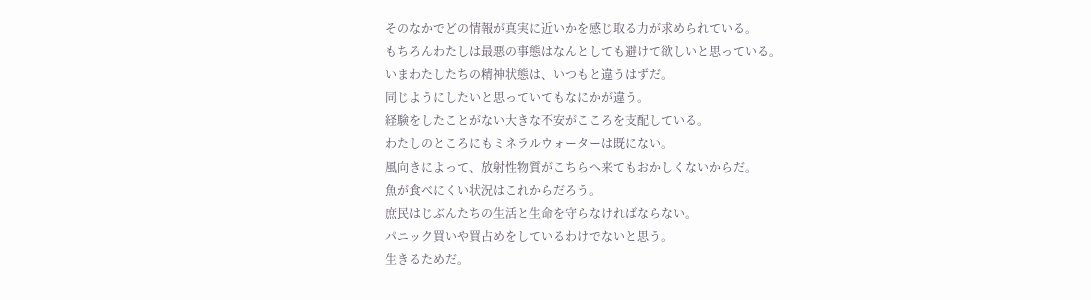そのなかでどの情報が真実に近いかを感じ取る力が求められている。
もちろんわたしは最悪の事態はなんとしても避けて欲しいと思っている。
いまわたしたちの精神状態は、いつもと違うはずだ。
同じようにしたいと思っていてもなにかが違う。
経験をしたことがない大きな不安がこころを支配している。
わたしのところにもミネラルウォーターは既にない。
風向きによって、放射性物質がこちらへ来てもおかしくないからだ。
魚が食べにくい状況はこれからだろう。
庶民はじぶんたちの生活と生命を守らなければならない。
パニック買いや買占めをしているわけでないと思う。
生きるためだ。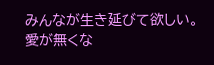みんなが生き延びて欲しい。
愛が無くな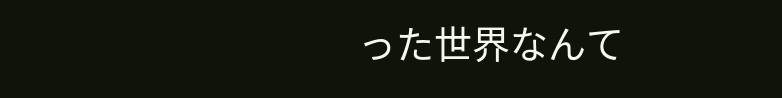った世界なんて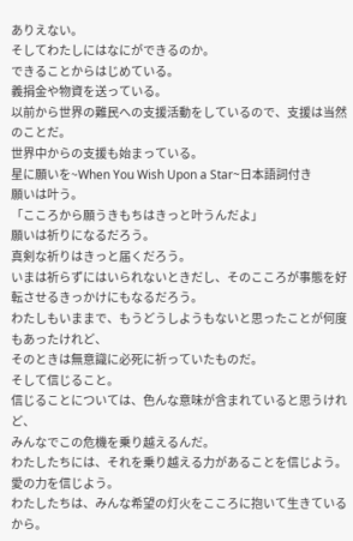ありえない。
そしてわたしにはなにができるのか。
できることからはじめている。
義捐金や物資を送っている。
以前から世界の難民への支援活動をしているので、支援は当然のことだ。
世界中からの支援も始まっている。
星に願いを~When You Wish Upon a Star~日本語詞付き
願いは叶う。
「こころから願うきもちはきっと叶うんだよ」
願いは祈りになるだろう。
真剣な祈りはきっと届くだろう。
いまは祈らずにはいられないときだし、そのこころが事態を好転させるきっかけにもなるだろう。
わたしもいままで、もうどうしようもないと思ったことが何度もあったけれど、
そのときは無意識に必死に祈っていたものだ。
そして信じること。
信じることについては、色んな意味が含まれていると思うけれど、
みんなでこの危機を乗り越えるんだ。
わたしたちには、それを乗り越える力があることを信じよう。
愛の力を信じよう。
わたしたちは、みんな希望の灯火をこころに抱いて生きているから。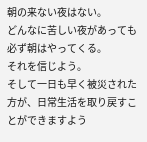朝の来ない夜はない。
どんなに苦しい夜があっても必ず朝はやってくる。
それを信じよう。
そして一日も早く被災された方が、日常生活を取り戻すことができますよう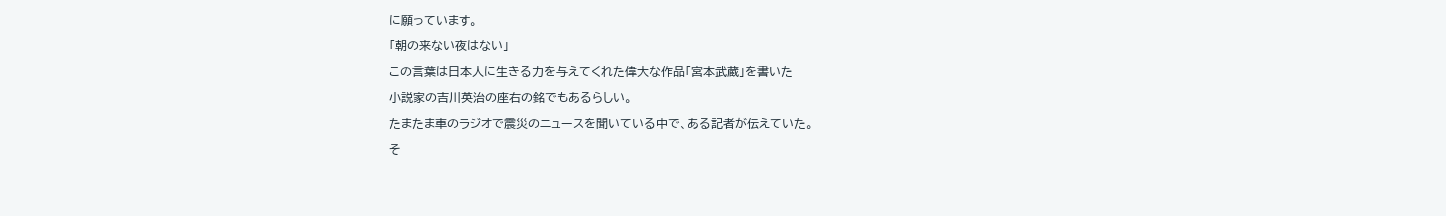に願っています。
「朝の来ない夜はない」
この言葉は日本人に生きる力を与えてくれた偉大な作品「宮本武蔵」を書いた
小説家の吉川英治の座右の銘でもあるらしい。
たまたま車のラジオで震災のニュースを聞いている中で、ある記者が伝えていた。
そ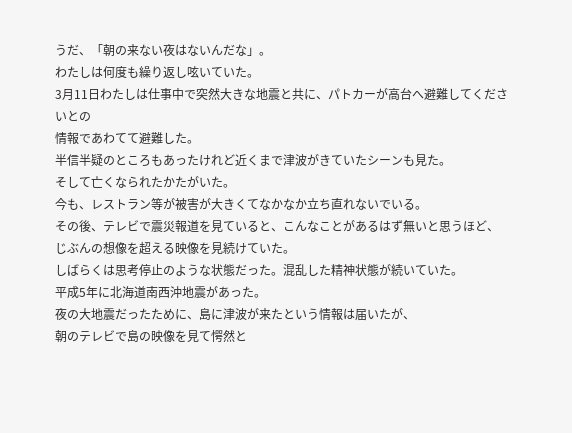うだ、「朝の来ない夜はないんだな」。
わたしは何度も繰り返し呟いていた。
3月11日わたしは仕事中で突然大きな地震と共に、パトカーが高台へ避難してくださいとの
情報であわてて避難した。
半信半疑のところもあったけれど近くまで津波がきていたシーンも見た。
そして亡くなられたかたがいた。
今も、レストラン等が被害が大きくてなかなか立ち直れないでいる。
その後、テレビで震災報道を見ていると、こんなことがあるはず無いと思うほど、
じぶんの想像を超える映像を見続けていた。
しばらくは思考停止のような状態だった。混乱した精神状態が続いていた。
平成5年に北海道南西沖地震があった。
夜の大地震だったために、島に津波が来たという情報は届いたが、
朝のテレビで島の映像を見て愕然と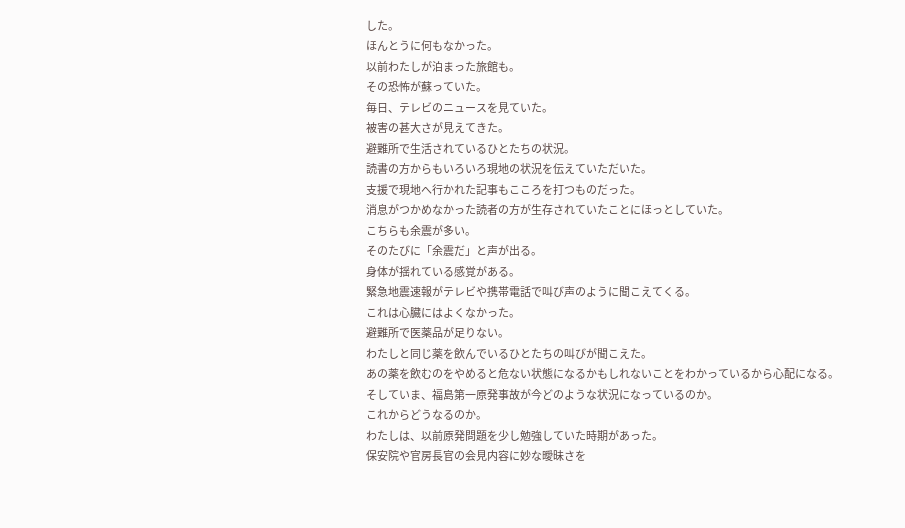した。
ほんとうに何もなかった。
以前わたしが泊まった旅館も。
その恐怖が蘇っていた。
毎日、テレビのニュースを見ていた。
被害の甚大さが見えてきた。
避難所で生活されているひとたちの状況。
読書の方からもいろいろ現地の状況を伝えていただいた。
支援で現地へ行かれた記事もこころを打つものだった。
消息がつかめなかった読者の方が生存されていたことにほっとしていた。
こちらも余震が多い。
そのたびに「余震だ」と声が出る。
身体が揺れている感覚がある。
緊急地震速報がテレビや携帯電話で叫び声のように聞こえてくる。
これは心臓にはよくなかった。
避難所で医薬品が足りない。
わたしと同じ薬を飲んでいるひとたちの叫びが聞こえた。
あの薬を飲むのをやめると危ない状態になるかもしれないことをわかっているから心配になる。
そしていま、福島第一原発事故が今どのような状況になっているのか。
これからどうなるのか。
わたしは、以前原発問題を少し勉強していた時期があった。
保安院や官房長官の会見内容に妙な曖昧さを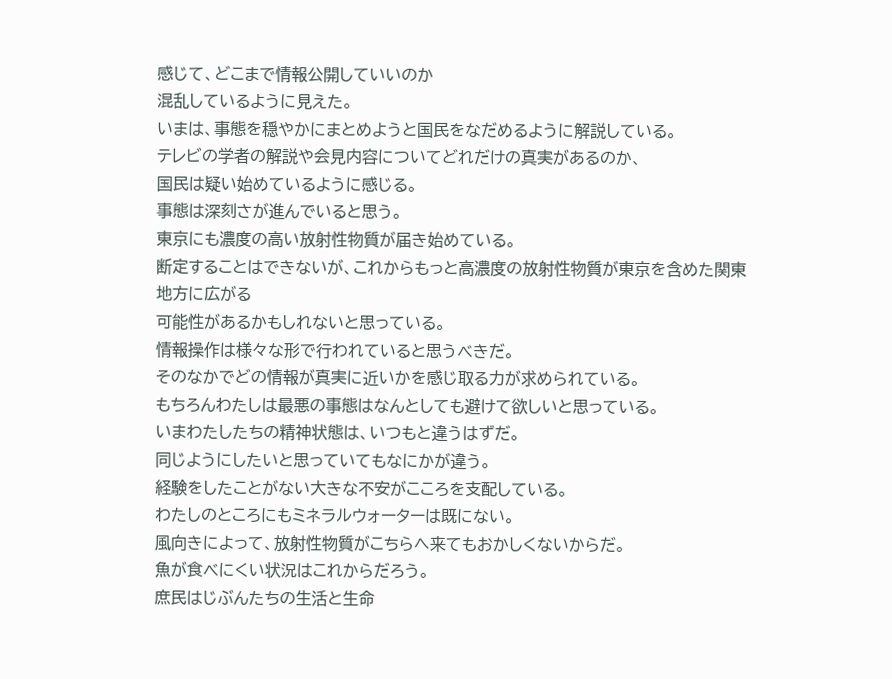感じて、どこまで情報公開していいのか
混乱しているように見えた。
いまは、事態を穏やかにまとめようと国民をなだめるように解説している。
テレビの学者の解説や会見内容についてどれだけの真実があるのか、
国民は疑い始めているように感じる。
事態は深刻さが進んでいると思う。
東京にも濃度の高い放射性物質が届き始めている。
断定することはできないが、これからもっと高濃度の放射性物質が東京を含めた関東地方に広がる
可能性があるかもしれないと思っている。
情報操作は様々な形で行われていると思うべきだ。
そのなかでどの情報が真実に近いかを感じ取る力が求められている。
もちろんわたしは最悪の事態はなんとしても避けて欲しいと思っている。
いまわたしたちの精神状態は、いつもと違うはずだ。
同じようにしたいと思っていてもなにかが違う。
経験をしたことがない大きな不安がこころを支配している。
わたしのところにもミネラルウォーターは既にない。
風向きによって、放射性物質がこちらへ来てもおかしくないからだ。
魚が食べにくい状況はこれからだろう。
庶民はじぶんたちの生活と生命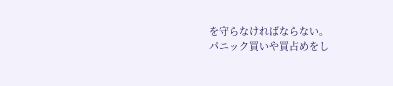を守らなければならない。
パニック買いや買占めをし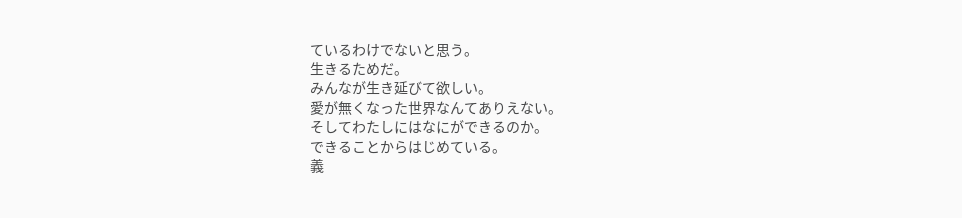ているわけでないと思う。
生きるためだ。
みんなが生き延びて欲しい。
愛が無くなった世界なんてありえない。
そしてわたしにはなにができるのか。
できることからはじめている。
義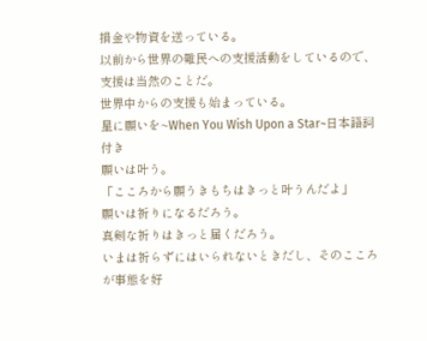捐金や物資を送っている。
以前から世界の難民への支援活動をしているので、支援は当然のことだ。
世界中からの支援も始まっている。
星に願いを~When You Wish Upon a Star~日本語詞付き
願いは叶う。
「こころから願うきもちはきっと叶うんだよ」
願いは祈りになるだろう。
真剣な祈りはきっと届くだろう。
いまは祈らずにはいられないときだし、そのこころが事態を好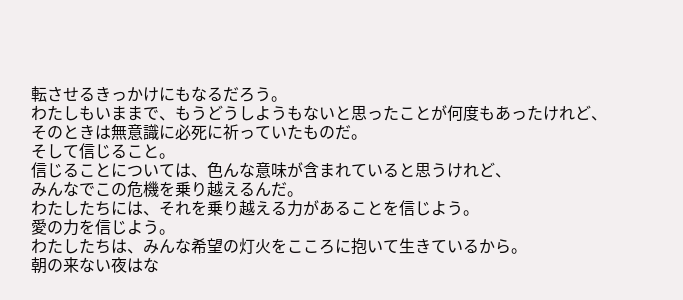転させるきっかけにもなるだろう。
わたしもいままで、もうどうしようもないと思ったことが何度もあったけれど、
そのときは無意識に必死に祈っていたものだ。
そして信じること。
信じることについては、色んな意味が含まれていると思うけれど、
みんなでこの危機を乗り越えるんだ。
わたしたちには、それを乗り越える力があることを信じよう。
愛の力を信じよう。
わたしたちは、みんな希望の灯火をこころに抱いて生きているから。
朝の来ない夜はな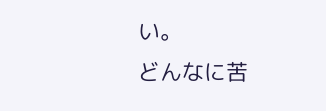い。
どんなに苦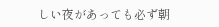しい夜があっても必ず朝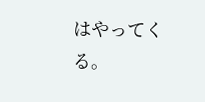はやってくる。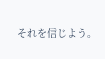それを信じよう。